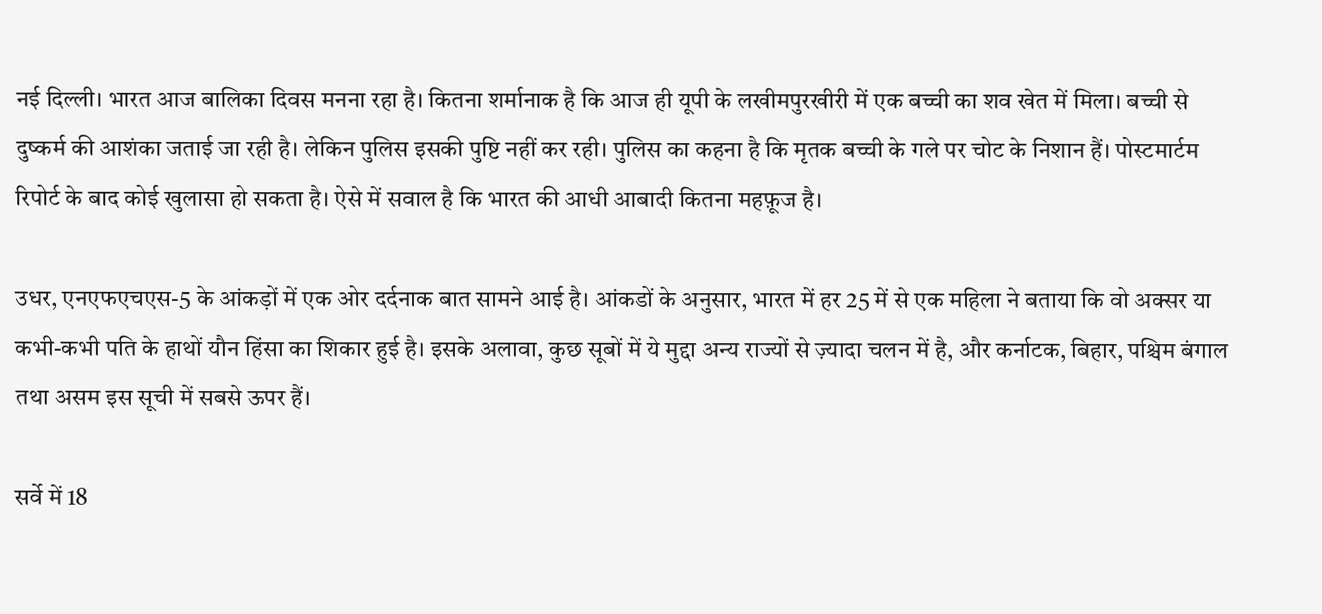नई दिल्ली। भारत आज बालिका दिवस मनना रहा है। कितना शर्मानाक है कि आज ही यूपी के लखीमपुरखीरी में एक बच्ची का शव खेत में मिला। बच्ची से दुष्कर्म की आशंका जताई जा रही है। लेकिन पुलिस इसकी पुष्टि नहीं कर रही। पुलिस का कहना है कि मृतक बच्ची के गले पर चोट के निशान हैं। पोस्टमार्टम रिपोर्ट के बाद कोई खुलासा हो सकता है। ऐसे में सवाल है कि भारत की आधी आबादी कितना महफ़ूज है।

उधर, एनएफएचएस-5 के आंकड़ों में एक ओर दर्दनाक बात सामने आई है। आंकडों के अनुसार, भारत में हर 25 में से एक महिला ने बताया कि वो अक्सर या कभी-कभी पति के हाथों यौन हिंसा का शिकार हुई है। इसके अलावा, कुछ सूबों में ये मुद्दा अन्य राज्यों से ज़्यादा चलन में है, और कर्नाटक, बिहार, पश्चिम बंगाल तथा असम इस सूची में सबसे ऊपर हैं।

सर्वे में 18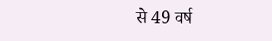से 49 वर्ष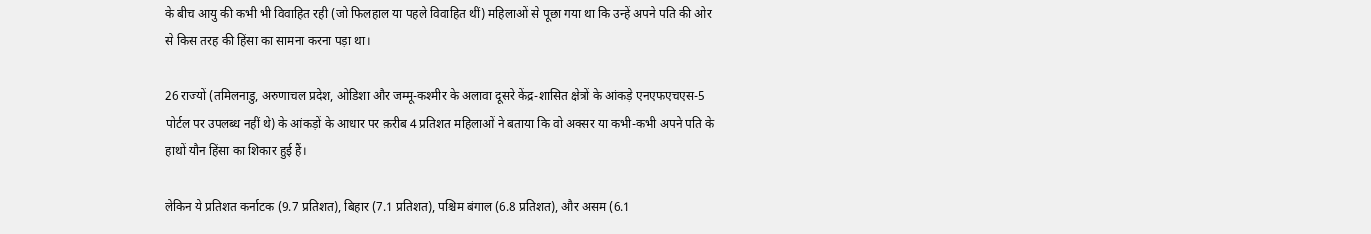के बीच आयु की कभी भी विवाहित रही (जो फिलहाल या पहले विवाहित थीं) महिलाओं से पूछा गया था कि उन्हें अपने पति की ओर से किस तरह की हिंसा का सामना करना पड़ा था।

26 राज्यों (तमिलनाडु, अरुणाचल प्रदेश, ओडिशा और जम्मू-कश्मीर के अलावा दूसरे केंद्र-शासित क्षेत्रों के आंकड़े एनएफएचएस-5 पोर्टल पर उपलब्ध नहीं थे) के आंकड़ों के आधार पर क़रीब 4 प्रतिशत महिलाओं ने बताया कि वो अक्सर या कभी-कभी अपने पति के हाथों यौन हिंसा का शिकार हुई हैं।

लेकिन ये प्रतिशत कर्नाटक (9.7 प्रतिशत), बिहार (7.1 प्रतिशत), पश्चिम बंगाल (6.8 प्रतिशत), और असम (6.1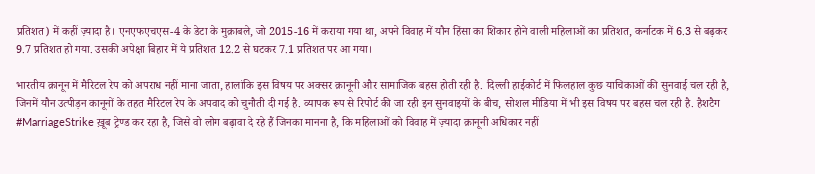प्रतिशत) में कहीं ज़्यादा है। एनएफएचएस-4 के डेटा के मुक़ाबले, जो 2015-16 में कराया गया था, अपने विवाह में यौन हिंसा का शिकार होने वाली महिलाओं का प्रतिशत, कर्नाटक में 6.3 से बढ़कर 9.7 प्रतिशत हो गया. उसकी अपेक्षा बिहार में ये प्रतिशत 12.2 से घटकर 7.1 प्रतिशत पर आ गया।

भारतीय क़ानून में मैरिटल रेप को अपराध नहीं माना जाता, हालांकि इस विषय पर अक्सर क़ानूनी और सामाजिक बहस होती रही है. दिल्ली हाईकोर्ट में फिलहाल कुछ याचिकाओं की सुनवाई चल रही है, जिनमें यौन उत्पीड़न कानूनों के तहत मैरिटल रेप के अपवाद को चुनौती दी गई है. व्यापक रूप से रिपोर्ट की जा रही इन सुनवाइयों के बीच, सोशल मीडिया में भी इस विषय पर बहस चल रही है. हैशटैग #MarriageStrike ख़ूब ट्रेण्ड कर रहा है, जिसे वो लोग बढ़ावा दे रहे हैं जिनका मानना है, कि महिलाओं को विवाह में ज़्यादा क़ानूनी अधिकार नहीं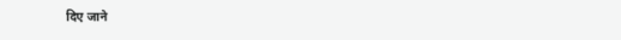दिए जाने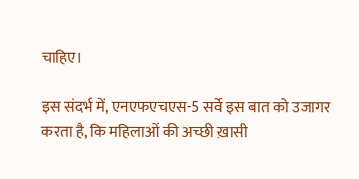चाहिए।

इस संदर्भ में, एनएफएचएस-5 सर्वे इस बात को उजागर करता है, कि महिलाओं की अच्छी ख़ासी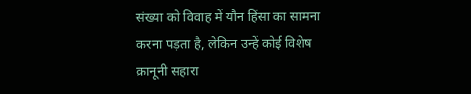संख्या को विवाह में यौन हिंसा का सामना करना पड़ता है, लेकिन उन्हें कोई विशेष क़ानूनी सहारा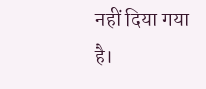नहीं दिया गया है।